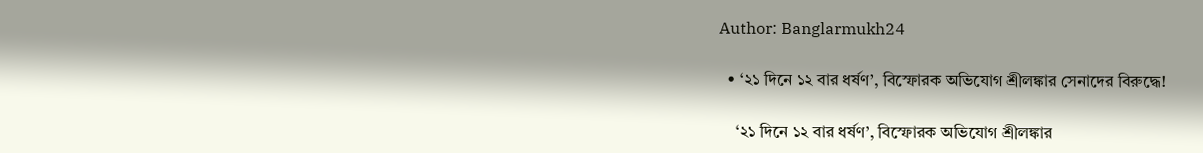Author: Banglarmukh24

  • ‘২১ দিনে ১২ বার ধর্ষণ’, বিস্ফোরক অভিযোগ শ্রীলঙ্কার সেনাদের বিরুদ্ধে!

    ‘২১ দিনে ১২ বার ধর্ষণ’, বিস্ফোরক অভিযোগ শ্রীলঙ্কার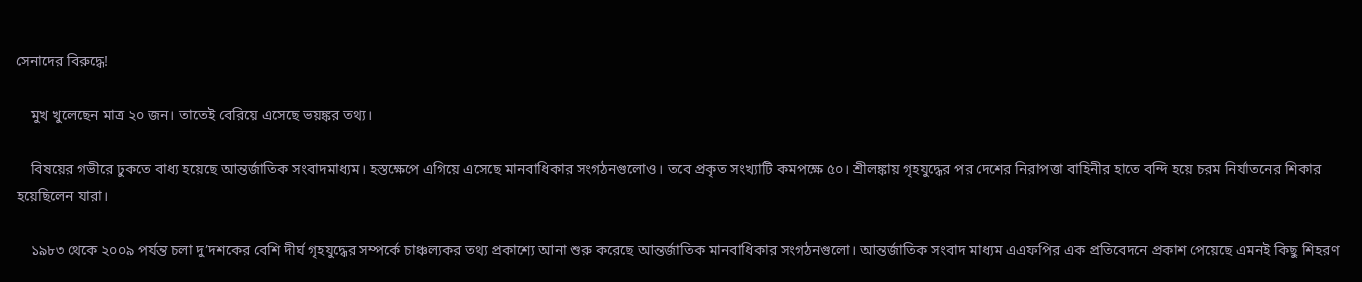সেনাদের বিরুদ্ধে!

    মুখ খুলেছেন মাত্র ২০ জন। তাতেই বেরিয়ে এসেছে ভয়ঙ্কর তথ্য।

    বিষয়ের গভীরে ঢুকতে বাধ্য হয়েছে আন্তর্জাতিক সংবাদমাধ্যম। হস্তক্ষেপে এগিয়ে এসেছে মানবাধিকার সংগঠনগুলোও। তবে প্রকৃত সংখ্যাটি কমপক্ষে ৫০। শ্রীলঙ্কায় গৃহযুদ্ধের পর দেশের নিরাপত্তা বাহিনীর হাতে বন্দি হয়ে চরম নির্যাতনের শিকার হয়েছিলেন যারা।

    ১৯৮৩ থেকে ২০০৯ পর্যন্ত চলা দু’দশকের বেশি দীর্ঘ গৃহযুদ্ধের সম্পর্কে চাঞ্চল্যকর তথ্য প্রকাশ্যে আনা শুরু করেছে আন্তর্জাতিক মানবাধিকার সংগঠনগুলো। আন্তর্জাতিক সংবাদ মাধ্যম এএফপির এক প্রতিবেদনে প্রকাশ পেয়েছে এমনই কিছু শিহরণ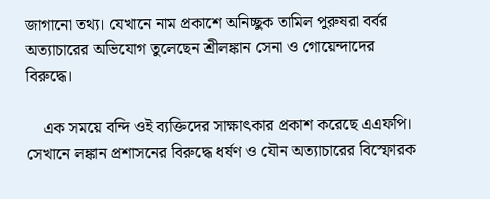জাগানো তথ্য। যেখানে নাম প্রকাশে অনিচ্ছুক তামিল পুরুষরা বর্বর অত্যাচারের অভিযোগ তুলেছেন শ্রীলঙ্কান সেনা ও গোয়েন্দাদের বিরুদ্ধে।

    এক সময়ে বন্দি ওই ব্যক্তিদের সাক্ষাৎকার প্রকাশ করেছে এএফপি। সেখানে লঙ্কান প্রশাসনের বিরুদ্ধে ধর্ষণ ও যৌন অত্যাচারের বিস্ফোরক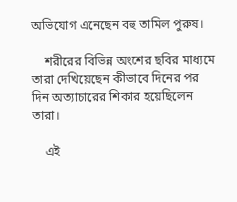অভিযোগ এনেছেন বহু তামিল পুরুষ।

    শরীরের বিভিন্ন অংশের ছবির মাধ্যমে তারা দেখিয়েছেন কীভাবে দিনের পর দিন অত্যাচারের শিকার হয়েছিলেন তারা।

    এই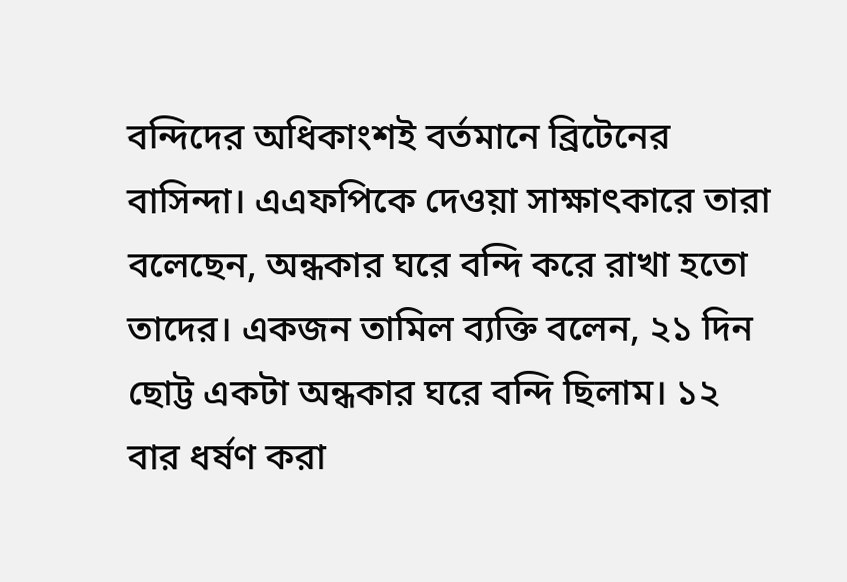বন্দিদের অধিকাংশই বর্তমানে ব্রিটেনের বাসিন্দা। এএফপিকে দেওয়া সাক্ষাৎকারে তারা বলেছেন, অন্ধকার ঘরে বন্দি করে রাখা হতো তাদের। একজন তামিল ব্যক্তি বলেন, ২১ দিন ছোট্ট একটা অন্ধকার ঘরে বন্দি ছিলাম। ১২ বার ধর্ষণ করা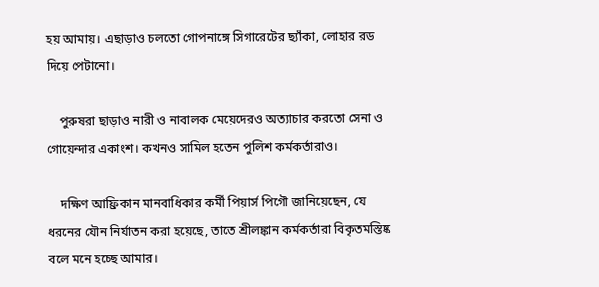হয় আমায়। এছাড়াও চলতো গোপনাঙ্গে সিগারেটের ছ্যাঁকা, লোহার রড দিয়ে পেটানো।

    পুরুষরা ছাড়াও নারী ও নাবালক মেয়েদেরও অত্যাচার করতো সেনা ও গোয়েন্দার একাংশ। কখনও সামিল হতেন পুলিশ কর্মকর্তারাও।

    দক্ষিণ আফ্রিকান মানবাধিকার কর্মী পিয়ার্স পিগৌ জানিয়েছেন, যে ধরনের যৌন নির্যাতন করা হয়েছে, তাতে শ্রীলঙ্কান কর্মকর্তারা বিকৃতমস্তিষ্ক বলে মনে হচ্ছে আমার।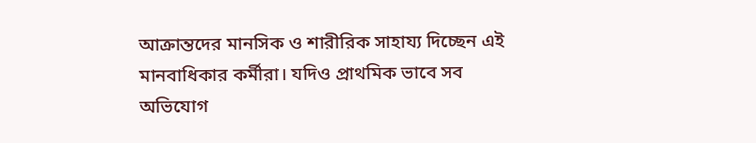আক্রান্তদের মানসিক ও শারীরিক সাহায্য দিচ্ছেন এই মানবাধিকার কর্মীরা। যদিও প্রাথমিক ভাবে সব অভিযোগ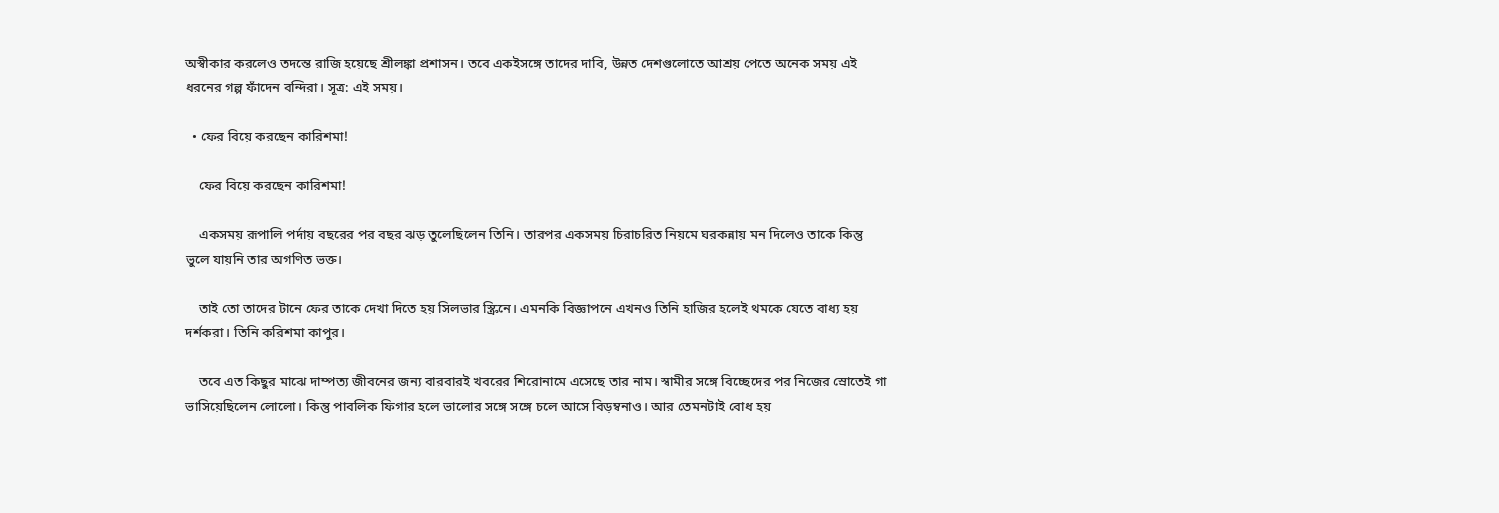অস্বীকার করলেও তদন্তে রাজি হয়েছে শ্রীলঙ্কা প্রশাসন। তবে একইসঙ্গে তাদের দাবি, উন্নত দেশগুলোতে আশ্রয় পেতে অনেক সময় এই ধরনের গল্প ফাঁদেন বন্দিরা। সূত্র: এই সময়।

  • ফের বিয়ে করছেন কারিশমা!

    ফের বিয়ে করছেন কারিশমা!

    একসময় রূপালি পর্দায় বছরের পর বছর ঝড় তুলেছিলেন তিনি। তারপর একসময় চিরাচরিত নিয়মে ঘরকন্নায় মন দিলেও তাকে কিন্তু ভুলে যায়নি তার অগণিত ভক্ত।

    তাই তো তাদের টানে ফের তাকে দেখা দিতে হয় সিলভার স্ক্রিনে। এমনকি বিজ্ঞাপনে এখনও তিনি হাজির হলেই থমকে যেতে বাধ্য হয় দর্শকরা। তিনি করিশমা কাপুর।

    তবে এত কিছুর মাঝে দাম্পত্য জীবনের জন্য বারবারই খবরের শিরোনামে এসেছে তার নাম। স্বামীর সঙ্গে বিচ্ছেদের পর নিজের স্রোতেই গা ভাসিয়েছিলেন লোলো। কিন্তু পাবলিক ফিগার হলে ভালোর সঙ্গে সঙ্গে চলে আসে বিড়ম্বনাও। আর তেমনটাই বোধ হয়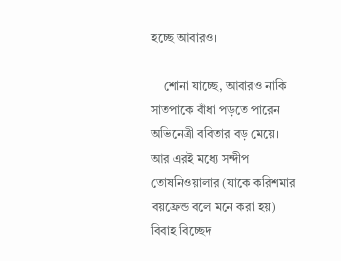হচ্ছে আবারও।

    শোনা যাচ্ছে, আবারও নাকি সাতপাকে বাঁধা পড়তে পারেন অভিনেত্রী ববিতার বড় মেয়ে। আর এরই মধ্যে সন্দীপ তোষনিওয়ালার (যাকে করিশমার বয়ফ্রেন্ড বলে মনে করা হয়) বিবাহ বিচ্ছেদ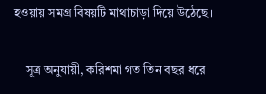হওয়ায় সমগ্র বিষয়টি মাথাচাড়া দিয়ে উঠেছে।

    সূত্র অনুযায়ী, করিশমা গত তিন বছর ধরে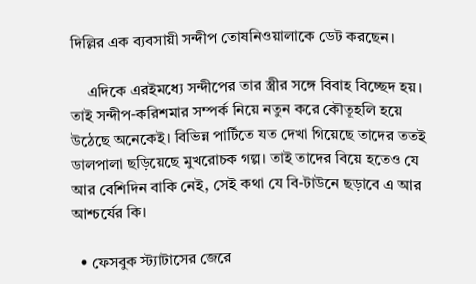দিল্লির এক ব্যবসায়ী সন্দীপ তোষনিওয়ালাকে ডেট করছেন।

    এদিকে এরইমধ্যে সন্দীপের তার স্ত্রীর সঙ্গে বিবাহ বিচ্ছেদ হয়। তাই সন্দীপ-করিশমার সম্পর্ক নিয়ে নতুন করে কৌতূহলি হয়ে উঠেছে অনেকেই। বিভিন্ন পার্টিতে যত দেখা গিয়েছে তাদের ততই ডালপালা ছড়িয়েছে মুখরোচক গল্প। তাই তাদের বিয়ে হতেও যে আর বেশিদিন বাকি নেই, সেই কথা যে বি-টাউনে ছড়াবে এ আর আশ্চর্যের কি।

  • ফেসবুক স্ট্যাটাসের জেরে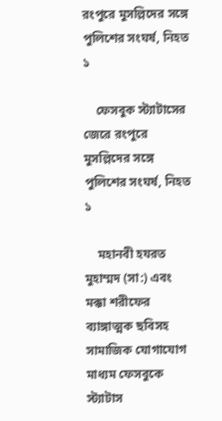রংপুরে মুসল্লিদের সঙ্গে পুলিশের সংঘর্ষ, নিহত ১

    ফেসবুক স্ট্যাটাসের জেরে রংপুরে মুসল্লিদের সঙ্গে পুলিশের সংঘর্ষ, নিহত ১

    মহানবী হযরত মুহাম্মদ (সা:) এবং মক্কা শরীফের ব্যাঙ্গাত্মক ছবিসহ সামাজিক যোগাযোগ মাধ্যম ফেসবুকে স্ট্যাটাস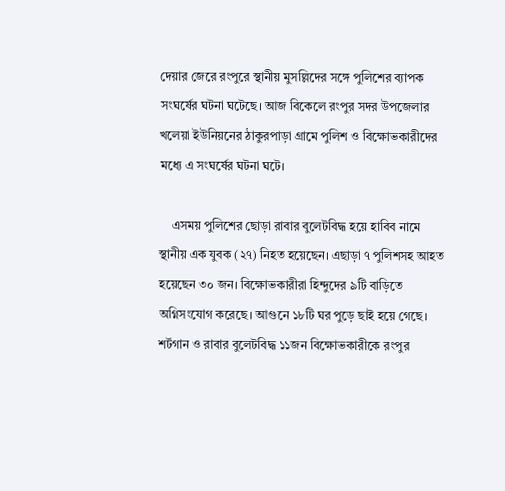দেয়ার জেরে রংপুরে স্থানীয় মুসল্লিদের সঙ্গে পুলিশের ব্যাপক সংঘর্ষের ঘটনা ঘটেছে। আজ বিকেলে রংপুর সদর উপজেলার খলেয়া ইউনিয়নের ঠাকুরপাড়া গ্রামে পুলিশ ও বিক্ষোভকারীদের মধ্যে এ সংঘর্ষের ঘটনা ঘটে।

    এসময় পুলিশের ছোড়া রাবার বুলেটবিদ্ধ হয়ে হাবিব নামে স্থানীয় এক যুবক (২৭) নিহত হয়েছেন। এছাড়া ৭ পুলিশসহ আহত হয়েছেন ৩০ জন। বিক্ষোভকারীরা হিন্দুদের ৯টি বাড়িতে অগ্নিসংযোগ করেছে। আগুনে ১৮টি ঘর পুড়ে ছাই হয়ে গেছে। শর্টগান ও রাবার বুলেটবিদ্ধ ১১জন বিক্ষোভকারীকে রংপুর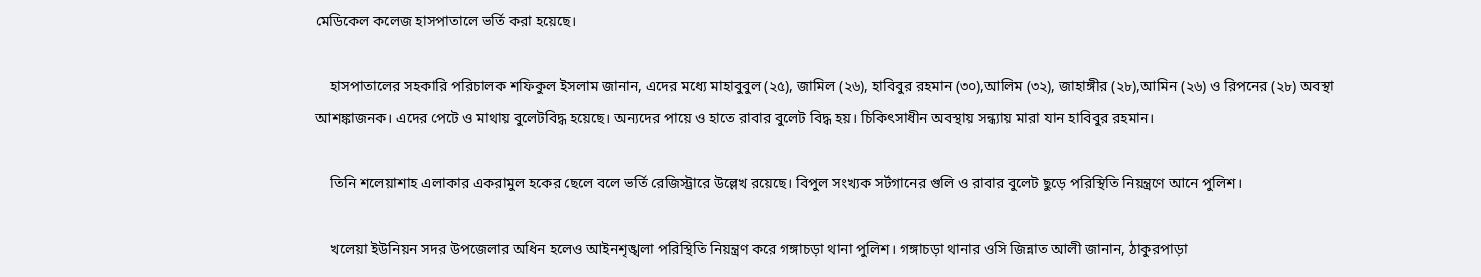মেডিকেল কলেজ হাসপাতালে ভর্তি করা হয়েছে।

    হাসপাতালের সহকারি পরিচালক শফিকুল ইসলাম জানান, এদের মধ্যে মাহাবুবুল (২৫), জামিল (২৬), হাবিবুর রহমান (৩০),আলিম (৩২), জাহাঙ্গীর (২৮),আমিন (২৬) ও রিপনের (২৮) অবস্থা আশঙ্কাজনক। এদের পেটে ও মাথায় বুলেটবিদ্ধ হয়েছে। অন্যদের পায়ে ও হাতে রাবার বুলেট বিদ্ধ হয়। চিকিৎসাধীন অবস্থায় সন্ধ্যায় মারা যান হাবিবুর রহমান।

    তিনি শলেয়াশাহ এলাকার একরামুল হকের ছেলে বলে ভর্তি রেজিস্ট্রারে উল্লেখ রয়েছে। বিপুল সংখ্যক সর্টগানের গুলি ও রাবার বুলেট ছুড়ে পরিস্থিতি নিয়ন্ত্রণে আনে পুলিশ।

    খলেয়া ইউনিয়ন সদর উপজেলার অধিন হলেও আইনশৃঙ্খলা পরিস্থিতি নিয়ন্ত্রণ করে গঙ্গাচড়া থানা পুলিশ। গঙ্গাচড়া থানার ওসি জিন্নাত আলী জানান, ঠাকুরপাড়া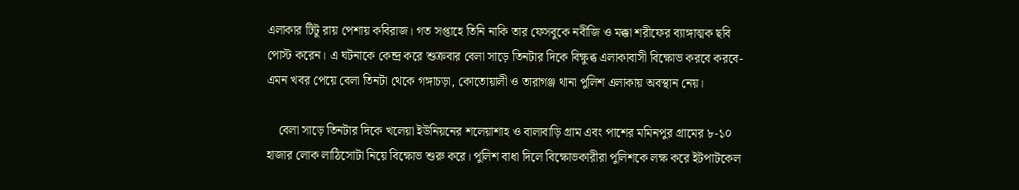এলাকার টিটু রায় পেশায় কবিরাজ। গত সপ্তাহে তিনি নাকি তার ফেসবুকে নবীজি ও মক্কা শরীফের ব্যাঙ্গাত্মক ছবি পোস্ট করেন। এ ঘটনাকে কেন্দ্র করে শুক্রবার বেলা সাড়ে তিনটার দিকে বিক্ষুব্ধ এলাকাবাসী বিক্ষোভ করবে করবে-এমন খবর পেয়ে বেলা তিনটা থেকে গঙ্গাচড়া, কোতোয়ালী ও তারাগঞ্জ থানা পুলিশ এলাকায় অবস্থান নেয়।

    বেলা সাড়ে তিনটার দিকে খলেয়া ইউনিয়নের শলেয়াশাহ ও বালাবাড়ি গ্রাম এবং পাশের মমিনপুর গ্রামের ৮-১০ হাজার লোক লাঠিসোটা নিয়ে বিক্ষোভ শুরু করে। পুলিশ বাধা দিলে বিক্ষোভকারীরা পুলিশকে লক্ষ করে ইটপাটকেল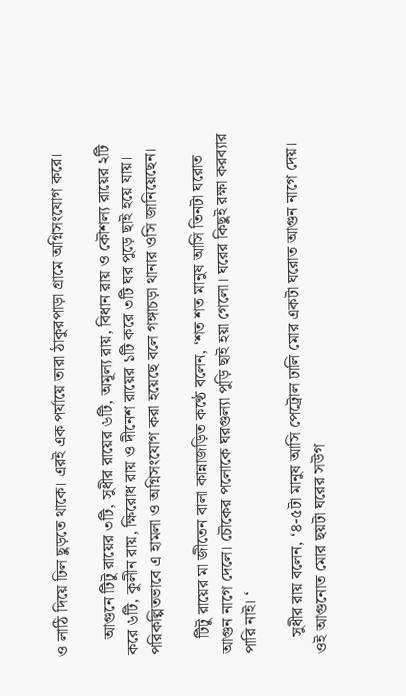ও লাঠি দিয়ে ঢিল ছুড়তে থাকে। এরই এক পর্যায়ে তারা ঠাকুরপাড়া গ্রামে অগ্নিসংযোগ করে।

    আগুনে টিটু রায়ের ৩টি, সুধীর রায়ের ৬টি, অমূল্য রায়, বিধান রায় ও কৌশল্য রায়ের ২টি করে ৬টি, কুলীন রায়, ক্ষিরোধ রায় ও দীনেশ রায়ের ১টি করে ৩টি ঘর পুড়ে ছাই হয়ে যায়। পরিকল্পিতভাবে এ হামলা ও অগ্নিসংযোগ করা হয়েছে বলে গঙ্গাচড়া থানার ওসি জানিয়েছেন।

    টিটু রায়ের মা জীতেন বালা কান্নাজড়িত কণ্ঠে বলেন, ‘শত শত মানুষ আসি তিনটা ঘরোত আগুন নাগে দেলে। চৌকের পলোকে ঘরগুল্যা পুড়ি ছাই হয়া গেলো। ঘরের কিছুই রক্ষা করব্যার পারি নাই। ‘

    সুধীর রায় বলেন, ‘৪-৫টা মানুষ আসি পেট্রোল ঢালি মোর একটা ঘরোত আগুন নাগে দেয়। ওই আগুনোত মোর ছয়টা ঘরের সউগ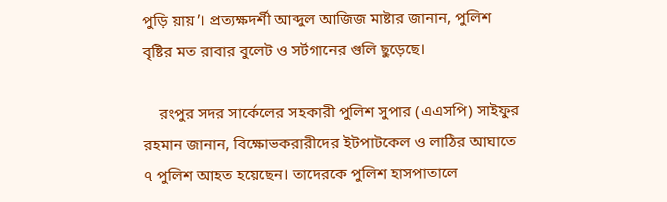পুড়ি য়ায়’। প্রত্যক্ষদর্শী আব্দুল আজিজ মাষ্টার জানান, পুলিশ বৃষ্টির মত রাবার বুলেট ও সর্টগানের গুলি ছুড়েছে।

    রংপুর সদর সার্কেলের সহকারী পুলিশ সুপার (এএসপি) সাইফুর রহমান জানান, বিক্ষোভকরারীদের ইটপাটকেল ও লাঠির আঘাতে ৭ পুলিশ আহত হয়েছেন। তাদেরকে পুলিশ হাসপাতালে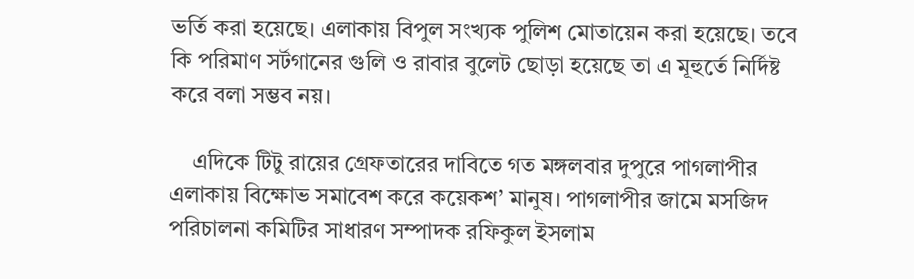ভর্তি করা হয়েছে। এলাকায় বিপুল সংখ্যক পুলিশ মোতায়েন করা হয়েছে। তবে কি পরিমাণ সর্টগানের গুলি ও রাবার বুলেট ছোড়া হয়েছে তা এ মূহুর্তে নির্দিষ্ট করে বলা সম্ভব নয়।

    এদিকে টিটু রায়ের গ্রেফতারের দাবিতে গত মঙ্গলবার দুপুরে পাগলাপীর এলাকায় বিক্ষোভ সমাবেশ করে কয়েকশ’ মানুষ। পাগলাপীর জামে মসজিদ পরিচালনা কমিটির সাধারণ সম্পাদক রফিকুল ইসলাম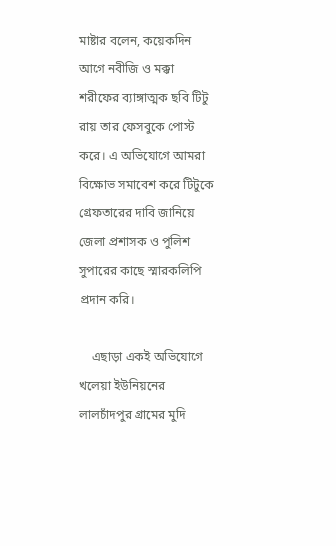মাষ্টার বলেন, কয়েকদিন আগে নবীজি ও মক্কা শরীফের ব্যাঙ্গাত্মক ছবি টিটু রায় তার ফেসবুকে পোস্ট করে। এ অভিযোগে আমরা বিক্ষোভ সমাবেশ করে টিটুকে গ্রেফতারের দাবি জানিয়ে জেলা প্রশাসক ও পুলিশ সুপারের কাছে স্মারকলিপি প্রদান করি।

    এছাড়া একই অভিযোগে খলেয়া ইউনিয়নের লালচাঁদপুর গ্রামের মুদি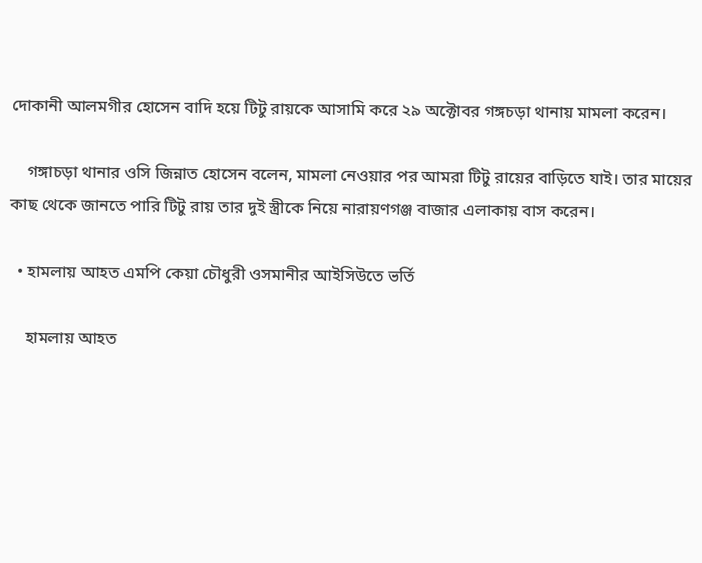দোকানী আলমগীর হোসেন বাদি হয়ে টিটু রায়কে আসামি করে ২৯ অক্টোবর গঙ্গচড়া থানায় মামলা করেন।

    গঙ্গাচড়া থানার ওসি জিন্নাত হোসেন বলেন, মামলা নেওয়ার পর আমরা টিটু রায়ের বাড়িতে যাই। তার মায়ের কাছ থেকে জানতে পারি টিটু রায় তার দুই স্ত্রীকে নিয়ে নারায়ণগঞ্জ বাজার এলাকায় বাস করেন।

  • হামলায় আহত এমপি কেয়া চৌধুরী ওসমানীর আইসিউতে ভর্তি

    হামলায় আহত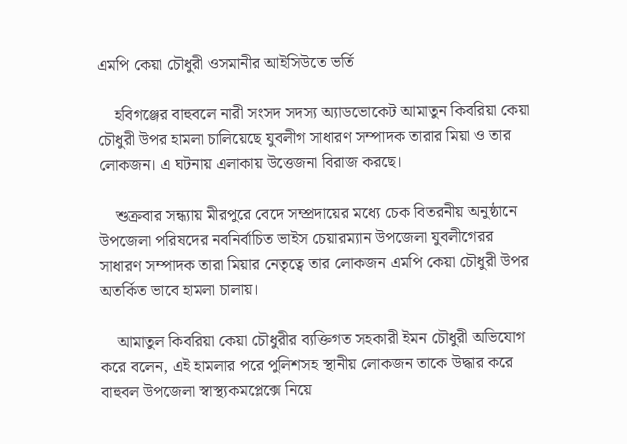এমপি কেয়া চৌধুরী ওসমানীর আইসিউতে ভর্তি

    হবিগঞ্জের বাহুবলে নারী সংসদ সদস্য অ্যাডভোকেট আমাতুন কিবরিয়া কেয়া চৌধুরী উপর হামলা চালিয়েছে যুবলীগ সাধারণ সম্পাদক তারার মিয়া ও তার লোকজন। এ ঘটনায় এলাকায় উত্তেজনা বিরাজ করছে।

    শুক্রবার সন্ধ্যায় মীরপুরে বেদে সম্প্রদায়ের মধ্যে চেক বিতরনীয় অনুষ্ঠানে উপজেলা পরিষদের নবনির্বাচিত ভাইস চেয়ারম্যান উপজেলা যুবলীগেরর সাধারণ সম্পাদক তারা মিয়ার নেতৃত্বে তার লোকজন এমপি কেয়া চৌধুরী উপর অতর্কিত ভাবে হামলা চালায়।

    আমাতুল কিবরিয়া কেয়া চৌধুরীর ব্যক্তিগত সহকারী ইমন চৌধুরী অভিযোগ করে বলেন, এই হামলার পরে পুলিশসহ স্থানীয় লোকজন তাকে উদ্ধার করে বাহুবল উপজেলা স্বাস্থ্যকমপ্লেক্সে নিয়ে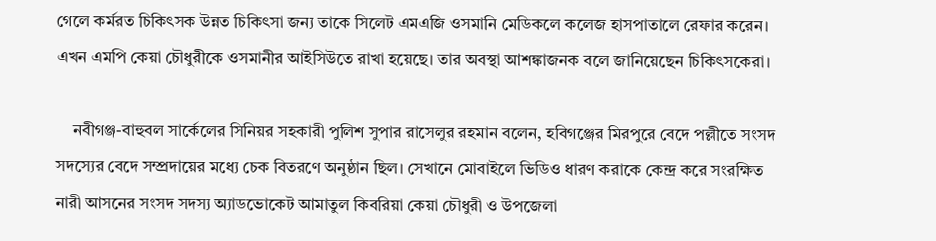গেলে কর্মরত চিকিৎসক উন্নত চিকিৎসা জন্য তাকে সিলেট এমএজি ওসমানি মেডিকলে কলেজ হাসপাতালে রেফার করেন। এখন এমপি কেয়া চৌধুরীকে ওসমানীর আইসিউতে রাখা হয়েছে। তার অবস্থা আশঙ্কাজনক বলে জানিয়েছেন চিকিৎসকেরা।

    নবীগঞ্জ-বাহুবল সার্কেলের সিনিয়র সহকারী পুলিশ সুপার রাসেলুর রহমান বলেন, হবিগঞ্জের মিরপুরে বেদে পল্লীতে সংসদ সদস্যের বেদে সম্প্রদায়ের মধ্যে চেক বিতরণে অনুষ্ঠান ছিল। সেখানে মোবাইলে ভিডিও ধারণ করাকে কেন্দ্র করে সংরক্ষিত নারী আসনের সংসদ সদস্য অ্যাডভোকেট আমাতুল কিবরিয়া কেয়া চৌধুরী ও উপজেলা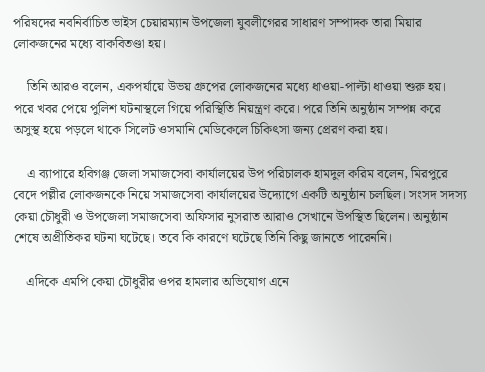পরিষদের নবনির্বাচিত ভাইস চেয়ারম্যান উপজেলা যুবলীগেরর সাধারণ সম্পাদক তারা মিয়ার লোকজনের মধ্যে বাকবিতণ্ডা হয়।

    তিনি আরও বলেন, একপর্যায়ে উভয় গ্রুপের লোকজনের মধ্যে ধাওয়া-পাল্টা ধাওয়া শুরু হয়। পরে খবর পেয়ে পুলিশ ঘটনাস্থলে গিয়ে পরিস্থিতি নিয়ন্ত্রণ করে। পরে তিনি অনুষ্ঠান সম্পন্ন করে অসুস্থ হয়ে পড়লে থাকে সিলেট ওসমানি মেডিকেলে চিকিৎসা জন্য প্রেরণ করা হয়।

    এ ব্যাপারে হবিগঞ্জ জেলা সমাজসেবা কার্যালয়ের উপ পরিচালক হামদুল করিম বলেন, মিরপুরে বেদে পল্লীর লোকজনকে নিয়ে সমাজসেবা কার্যালয়ের উদ্যোগে একটি অনুষ্ঠান চলছিল। সংসদ সদস্য কেয়া চৌধুরী ও উপজেলা সমাজসেবা অফিসার নুসরাত আরাও সেখানে উপস্থিত ছিলেন। অনুষ্ঠান শেষে অপ্রীতিকর ঘটনা ঘটেছে। তবে কি কারণে ঘটেছে তিনি কিছু জানতে পারেননি।

    এদিকে এমপি কেয়া চৌধুরীর ওপর হামলার অভিযোগ এনে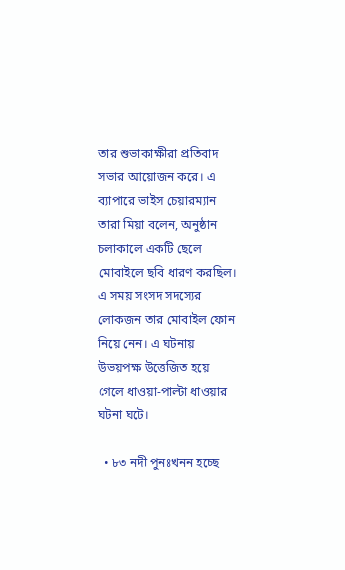তার শুভাকাক্ষীরা প্রতিবাদ সভার আয়োজন করে। এ ব্যাপারে ভাইস চেয়ারম্যান তারা মিয়া বলেন, অনুষ্ঠান চলাকালে একটি ছেলে মোবাইলে ছবি ধারণ করছিল। এ সময় সংসদ সদস্যের লোকজন তার মোবাইল ফোন নিয়ে নেন। এ ঘটনায় উভয়পক্ষ উত্তেজিত হয়ে গেলে ধাওয়া-পাল্টা ধাওয়ার ঘটনা ঘটে।

  • ৮৩ নদী পুনঃখনন হচ্ছে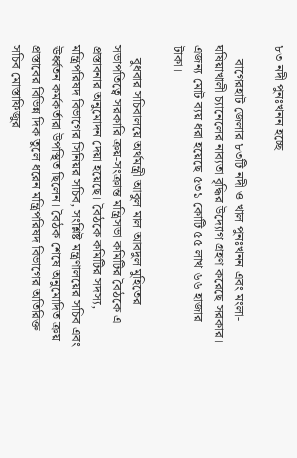৮৩ নদী পুনঃখনন হচ্ছে

    বাগেরহাট জেলার ৮৩টি নদী ও খাল পুনঃখনন এবং মংলা-ঘষিয়াখালী চ্যানেলের নাব্যতা বৃদ্ধির উদ্যোগ গ্রহণ করেছে সরকার। এজন্য মোট ব্যয় ধরা হয়েছে ৫৩১ কোটি ৫৫ লাখ ৬৬ হাজার টাকা।

    বুধবার সচিবালয়ে অর্থমন্ত্রী আবুল মাল আবদুল মুহিতের সভাপতিত্বে সরকারি ক্রয়-সংক্রান্ত মন্ত্রিসভা কমিটির বৈঠকে এ প্রস্তাবনার অনুমোদন দেয়া হয়েছে। বৈঠকে কমিটির সদস্য, মন্ত্রিপরিষদ বিভাগের সিনিয়র সচিব, সংশ্লিষ্ট মন্ত্রণালয়ের সচিব এবং ঊর্ধ্বতন কর্মকর্তারা উপস্থিত ছিলেন। বৈঠক শেষে অনুমোদিত ক্রয় প্রস্তাবের বিভিন্ন দিক তুলে ধরেন মন্ত্রিপরিষদ বিভাগের অতিরিক্ত সচিব মোস্তাফিজুর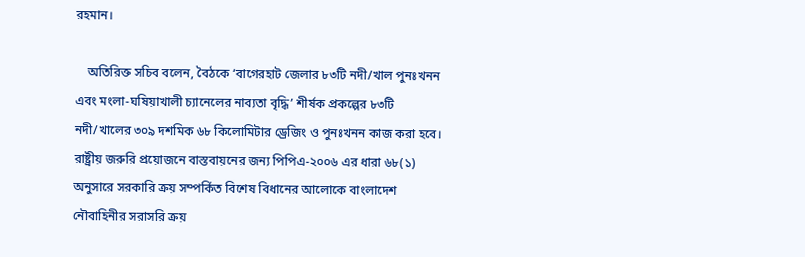রহমান।

    অতিরিক্ত সচিব বলেন, বৈঠকে ‘বাগেরহাট জেলার ৮৩টি নদী/খাল পুনঃখনন এবং মংলা-ঘষিয়াখালী চ্যানেলের নাব্যতা বৃদ্ধি’ শীর্ষক প্রকল্পের ৮৩টি নদী/খালের ৩০৯ দশমিক ৬৮ কিলোমিটার ড্রেজিং ও পুনঃখনন কাজ করা হবে। রাষ্ট্রীয় জরুরি প্রয়োজনে বাস্তবায়নের জন্য পিপিএ-২০০৬ এর ধারা ৬৮(১) অনুসারে সরকারি ক্রয় সম্পর্কিত বিশেষ বিধানের আলোকে বাংলাদেশ নৌবাহিনীর সরাসরি ক্রয়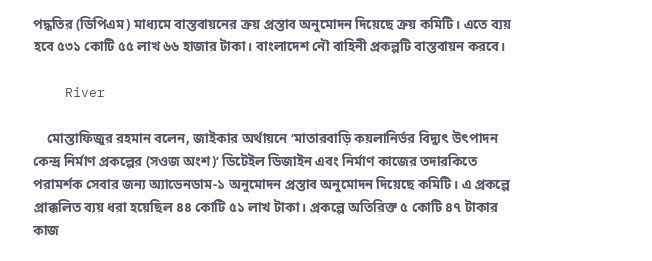পদ্ধতির (ডিপিএম) মাধ্যমে বাস্তবায়নের ক্রয় প্রস্তাব অনুমোদন দিয়েছে ক্রয় কমিটি। এতে ব্যয় হবে ৫৩১ কোটি ৫৫ লাখ ৬৬ হাজার টাকা। বাংলাদেশ নৌ বাহিনী প্রকল্পটি বাস্তবায়ন করবে।

    River

    মোস্তাফিজুর রহমান বলেন, জাইকার অর্থায়নে ‘মাতারবাড়ি কয়লানির্ভর বিদ্যুৎ উৎপাদন কেন্দ্র নির্মাণ প্রকল্পের (সওজ অংশ)’ ডিটেইল ডিজাইন এবং নির্মাণ কাজের তদারকিতে পরামর্শক সেবার জন্য অ্যাডেনডাম-১ অনুমোদন প্রস্তাব অনুমোদন দিয়েছে কমিটি। এ প্রকল্পে প্রাক্কলিত ব্যয় ধরা হয়েছিল ৪৪ কোটি ৫১ লাখ টাকা। প্রকল্পে অতিরিক্ত ৫ কোটি ৪৭ টাকার কাজ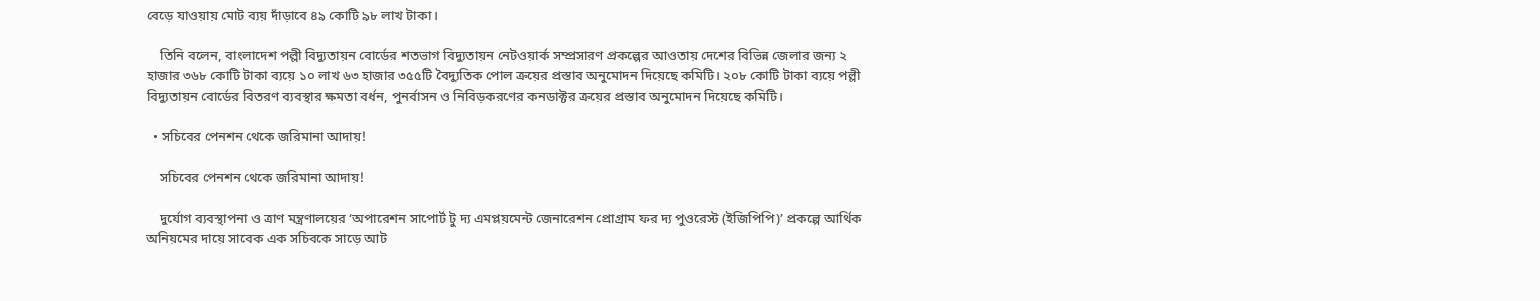বেড়ে যাওয়ায় মোট ব্যয় দাঁড়াবে ৪৯ কোটি ৯৮ লাখ টাকা।

    তিনি বলেন, বাংলাদেশ পল্লী বিদ্যুতায়ন বোর্ডের শতভাগ বিদ্যুতায়ন নেটওয়ার্ক সম্প্রসারণ প্রকল্পের আওতায় দেশের বিভিন্ন জেলার জন্য ২ হাজার ৩৬৮ কোটি টাকা ব্যয়ে ১০ লাখ ৬৩ হাজার ৩৫৫টি বৈদ্যুতিক পোল ক্রয়ের প্রস্তাব অনুমোদন দিয়েছে কমিটি। ২০৮ কোটি টাকা ব্যয়ে পল্লী বিদ্যুতায়ন বোর্ডের বিতরণ ব্যবস্থার ক্ষমতা বর্ধন, পুনর্বাসন ও নিবিড়করণের কনডাক্টর ক্রয়ের প্রস্তাব অনুমোদন দিয়েছে কমিটি।

  • সচিবের পেনশন থেকে জরিমানা আদায়!

    সচিবের পেনশন থেকে জরিমানা আদায়!

    দুর্যোগ ব্যবস্থাপনা ও ত্রাণ মন্ত্রণালয়ের ‘অপারেশন সাপোর্ট টু দ্য এমপ্লয়মেন্ট জেনারেশন প্রোগ্রাম ফর দ্য পুওরেস্ট (ইজিপিপি)’ প্রকল্পে আর্থিক অনিয়মের দায়ে সাবেক এক সচিবকে সাড়ে আট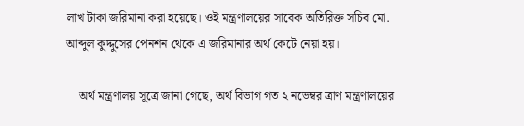লাখ টাকা জরিমানা করা হয়েছে। ওই মন্ত্রণালয়ের সাবেক অতিরিক্ত সচিব মো. আব্দুল কুদ্দুসের পেনশন থেকে এ জরিমানার অর্থ কেটে নেয়া হয়।

    অর্থ মন্ত্রণালয় সূত্রে জানা গেছে, অর্থ বিভাগ গত ২ নভেম্বর ত্রাণ মন্ত্রণালয়ের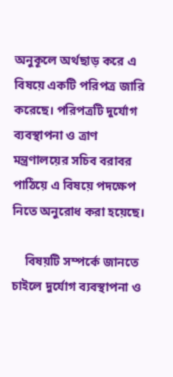অনুকূলে অর্থছাড় করে এ বিষয়ে একটি পরিপত্র জারি করেছে। পরিপত্রটি দুর্যোগ ব্যবস্থাপনা ও ত্রাণ মন্ত্রণালয়ের সচিব বরাবর পাঠিয়ে এ বিষয়ে পদক্ষেপ নিতে অনুরোধ করা হয়েছে।

    বিষয়টি সম্পর্কে জানতে চাইলে দুর্যোগ ব্যবস্থাপনা ও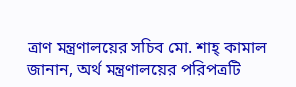ত্রাণ মন্ত্রণালয়ের সচিব মো. শাহ্ কামাল জানান, অর্থ মন্ত্রণালয়ের পরিপত্রটি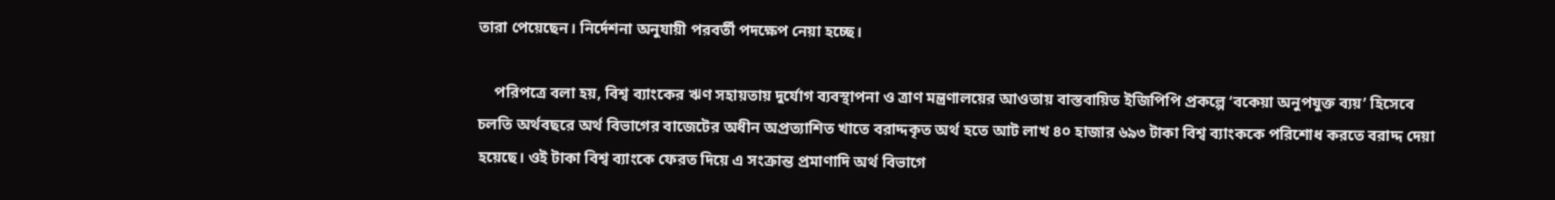তারা পেয়েছেন। নির্দেশনা অনুযায়ী পরবর্তী পদক্ষেপ নেয়া হচ্ছে।

    পরিপত্রে বলা হয়, বিশ্ব ব্যাংকের ঋণ সহায়তায় দুর্যোগ ব্যবস্থাপনা ও ত্রাণ মন্ত্রণালয়ের আওতায় বাস্তবায়িত ইজিপিপি প্রকল্পে ‘বকেয়া অনুপযুক্ত ব্যয়’ হিসেবে চলতি অর্থবছরে অর্থ বিভাগের বাজেটের অধীন অপ্রত্যাশিত খাতে বরাদ্দকৃত অর্থ হতে আট লাখ ৪০ হাজার ৬৯৩ টাকা বিশ্ব ব্যাংককে পরিশোধ করতে বরাদ্দ দেয়া হয়েছে। ওই টাকা বিশ্ব ব্যাংকে ফেরত দিয়ে এ সংক্রান্ত প্রমাণাদি অর্থ বিভাগে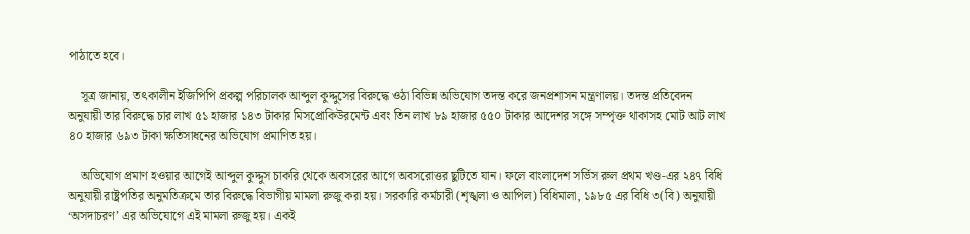পাঠাতে হবে।

    সূত্র জানায়, তৎকালীন ইজিপিপি প্রকল্প পরিচালক আব্দুল কুদ্দুসের বিরুদ্ধে ওঠা বিভিন্ন অভিযোগ তদন্ত করে জনপ্রশাসন মন্ত্রণালয়। তদন্ত প্রতিবেদন অনুযায়ী তার বিরুদ্ধে চার লাখ ৫১ হাজার ১৪৩ টাকার মিসপ্রোকিউরমেন্ট এবং তিন লাখ ৮৯ হাজার ৫৫০ টাকার আদেশর সঙ্গে সম্পৃক্ত থাকাসহ মোট আট লাখ ৪০ হাজার ৬৯৩ টাকা ক্ষতিসাধনের অভিযোগ প্রমাণিত হয়।

    অভিযোগ প্রমাণ হওয়ার আগেই আব্দুল কুদ্দুস চাকরি থেকে অবসরের আগে অবসরোত্তর ছুটিতে যান। ফলে বাংলাদেশ সর্ভিস রুল প্রথম খণ্ড-এর ২৪৭ বিধি অনুযায়ী রাষ্ট্রপতির অনুমতিক্রমে তার বিরুদ্ধে বিভাগীয় মামলা রুজু করা হয়। সরকারি কর্মচারী (শৃঙ্খলা ও আপিল) বিধিমালা, ১৯৮৫ এর বিধি ৩(বি) অনুযায়ী ‘অসদাচরণ’ এর অভিযোগে এই মামলা রুজু হয়। একই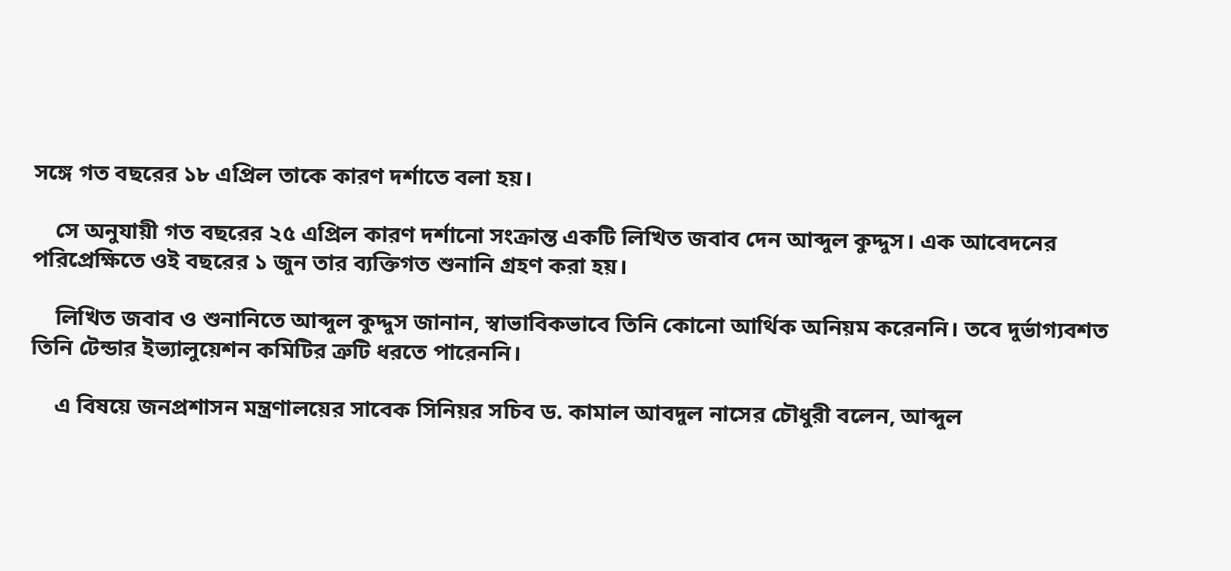সঙ্গে গত বছরের ১৮ এপ্রিল তাকে কারণ দর্শাতে বলা হয়।

    সে অনুযায়ী গত বছরের ২৫ এপ্রিল কারণ দর্শানো সংক্রান্ত একটি লিখিত জবাব দেন আব্দুল কুদ্দুস। এক আবেদনের পরিপ্রেক্ষিতে ওই বছরের ১ জুন তার ব্যক্তিগত শুনানি গ্রহণ করা হয়।

    লিখিত জবাব ও শুনানিতে আব্দুল কুদ্দুস জানান, স্বাভাবিকভাবে তিনি কোনো আর্থিক অনিয়ম করেননি। তবে দুর্ভাগ্যবশত তিনি টেন্ডার ইভ্যালুয়েশন কমিটির ত্রুটি ধরতে পারেননি।

    এ বিষয়ে জনপ্রশাসন মন্ত্রণালয়ের সাবেক সিনিয়র সচিব ড. কামাল আবদুল নাসের চৌধুরী বলেন, আব্দুল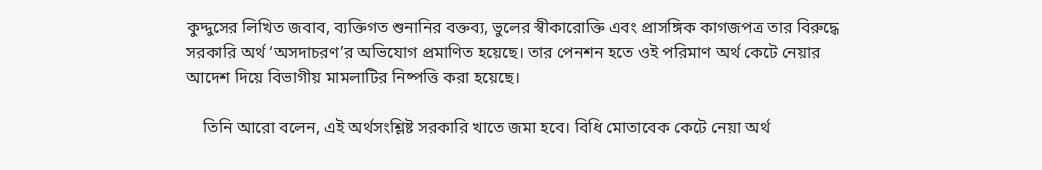কুদ্দুসের লিখিত জবাব, ব্যক্তিগত শুনানির বক্তব্য, ভুলের স্বীকারোক্তি এবং প্রাসঙ্গিক কাগজপত্র তার বিরুদ্ধে সরকারি অর্থ ‘অসদাচরণ’র অভিযোগ প্রমাণিত হয়েছে। তার পেনশন হতে ওই পরিমাণ অর্থ কেটে নেয়ার আদেশ দিয়ে বিভাগীয় মামলাটির নিষ্পত্তি করা হয়েছে।

    তিনি আরো বলেন, এই অর্থসংশ্লিষ্ট সরকারি খাতে জমা হবে। বিধি মোতাবেক কেটে নেয়া অর্থ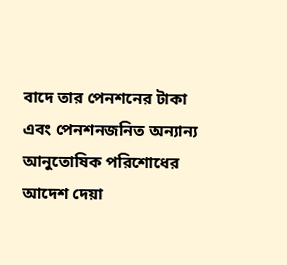বাদে তার পেনশনের টাকা এবং পেনশনজনিত অন্যান্য আনুতোষিক পরিশোধের আদেশ দেয়া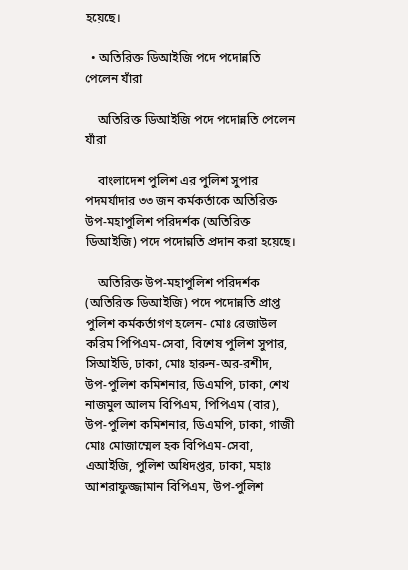হয়েছে।

  • অতিরিক্ত ডিআইজি পদে পদোন্নতি পেলেন যাঁরা

    অতিরিক্ত ডিআইজি পদে পদোন্নতি পেলেন যাঁরা

    বাংলাদেশ পুলিশ এর পুলিশ সুপার পদমর্যাদার ৩৩ জন কর্মকর্তাকে অতিরিক্ত উপ-মহাপুলিশ পরিদর্শক (অতিরিক্ত ডিআইজি) পদে পদোন্নতি প্রদান করা হয়েছে।

    অতিরিক্ত উপ-মহাপুলিশ পরিদর্শক (অতিরিক্ত ডিআইজি) পদে পদোন্নতি প্রাপ্ত পুলিশ কর্মকর্তাগণ হলেন- মোঃ রেজাউল করিম পিপিএম-সেবা, বিশেষ পুলিশ সুপার, সিআইডি, ঢাকা, মোঃ হারুন-অর-রশীদ, উপ-পুলিশ কমিশনার, ডিএমপি, ঢাকা, শেখ নাজমুল আলম বিপিএম, পিপিএম (বার), উপ-পুলিশ কমিশনার, ডিএমপি, ঢাকা, গাজী মোঃ মোজাম্মেল হক বিপিএম-সেবা, এআইজি, পুলিশ অধিদপ্তর, ঢাকা, মহাঃ আশরাফুজ্জামান বিপিএম, উপ-পুলিশ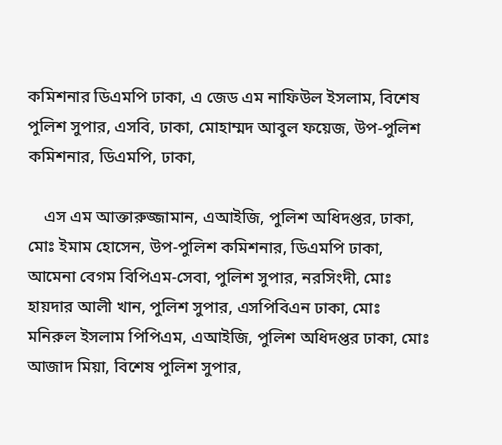কমিশনার ডিএমপি ঢাকা, এ জেড এম নাফিউল ইসলাম, বিশেষ পুলিশ সুপার, এসবি, ঢাকা, মোহাম্মদ আবুল ফয়েজ, উপ-পুলিশ কমিশনার, ডিএমপি, ঢাকা,

    এস এম আক্তারুজ্জামান, এআইজি, পুলিশ অধিদপ্তর, ঢাকা, মোঃ ইমাম হোসেন, উপ-পুলিশ কমিশনার, ডিএমপি ঢাকা, আমেনা বেগম বিপিএম-সেবা, পুলিশ সুপার, নরসিংদী, মোঃ হায়দার আলী খান, পুলিশ সুপার, এসপিবিএন ঢাকা, মোঃ মনিরুল ইসলাম পিপিএম, এআইজি, পুলিশ অধিদপ্তর ঢাকা, মোঃ আজাদ মিয়া, বিশেষ পুলিশ সুপার,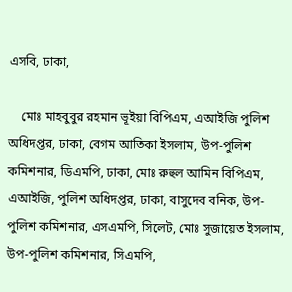এসবি, ঢাকা,

    মোঃ মাহবুবুর রহমান ভূইয়া বিপিএম, এআইজি পুলিশ অধিদপ্তর, ঢাকা, বেগম আতিকা ইসলাম, উপ-পুলিশ কমিশনার, ডিএমপি, ঢাকা, মোঃ রুহুল আমিন বিপিএম, এআইজি, পুলিশ অধিদপ্তর, ঢাকা, বাসুদেব বনিক, উপ-পুলিশ কমিশনার, এসএমপি, সিলেট, মোঃ সুজায়েত ইসলাম, উপ-পুলিশ কমিশনার, সিএমপি,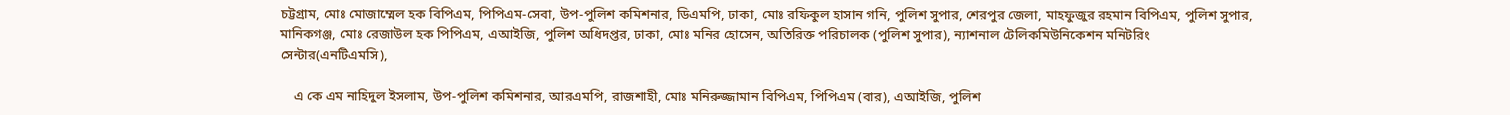চট্টগ্রাম, মোঃ মোজাম্মেল হক বিপিএম, পিপিএম-সেবা, উপ-পুলিশ কমিশনার, ডিএমপি, ঢাকা, মোঃ রফিকুল হাসান গনি, পুলিশ সুপার, শেরপুর জেলা, মাহফুজুর রহমান বিপিএম, পুলিশ সুপার, মানিকগঞ্জ, মোঃ রেজাউল হক পিপিএম, এআইজি, পুলিশ অধিদপ্তর, ঢাকা, মোঃ মনির হোসেন, অতিরিক্ত পরিচালক (পুলিশ সুপার), ন্যাশনাল টেলিকমিউনিকেশন মনিটরিং সেন্টার(এনটিএমসি),

    এ কে এম নাহিদুল ইসলাম, উপ-পুলিশ কমিশনার, আরএমপি, রাজশাহী, মোঃ মনিরুজ্জামান বিপিএম, পিপিএম (বার), এআইজি, পুলিশ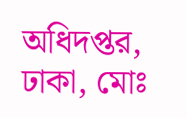অধিদপ্তর, ঢাকা, মোঃ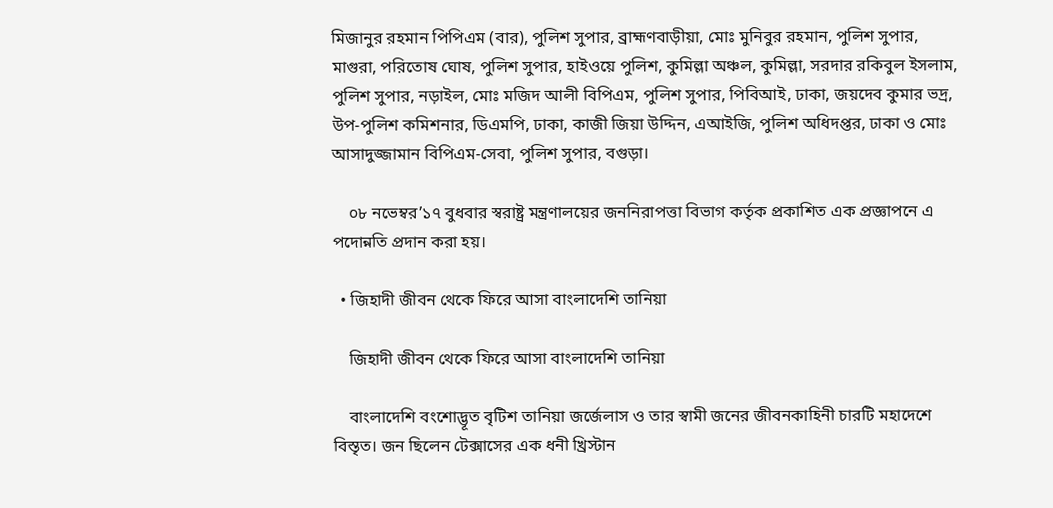মিজানুর রহমান পিপিএম (বার), পুলিশ সুপার, ব্রাহ্মণবাড়ীয়া, মোঃ মুনিবুর রহমান, পুলিশ সুপার, মাগুরা, পরিতোষ ঘোষ, পুলিশ সুপার, হাইওয়ে পুলিশ, কুমিল্লা অঞ্চল, কুমিল্লা, সরদার রকিবুল ইসলাম, পুলিশ সুপার, নড়াইল, মোঃ মজিদ আলী বিপিএম, পুলিশ সুপার, পিবিআই, ঢাকা, জয়দেব কুমার ভদ্র, উপ-পুলিশ কমিশনার, ডিএমপি, ঢাকা, কাজী জিয়া উদ্দিন, এআইজি, পুলিশ অধিদপ্তর, ঢাকা ও মোঃ আসাদুজ্জামান বিপিএম-সেবা, পুলিশ সুপার, বগুড়া।

    ০৮ নভেম্বর’১৭ বুধবার স্বরাষ্ট্র মন্ত্রণালয়ের জননিরাপত্তা বিভাগ কর্তৃক প্রকাশিত এক প্রজ্ঞাপনে এ পদোন্নতি প্রদান করা হয়।

  • জিহাদী জীবন থেকে ফিরে আসা বাংলাদেশি তানিয়া

    জিহাদী জীবন থেকে ফিরে আসা বাংলাদেশি তানিয়া

    বাংলাদেশি বংশোদ্ভূত বৃটিশ তানিয়া জর্জেলাস ও তার স্বামী জনের জীবনকাহিনী চারটি মহাদেশে বিস্তৃত। জন ছিলেন টেক্সাসের এক ধনী খ্রিস্টান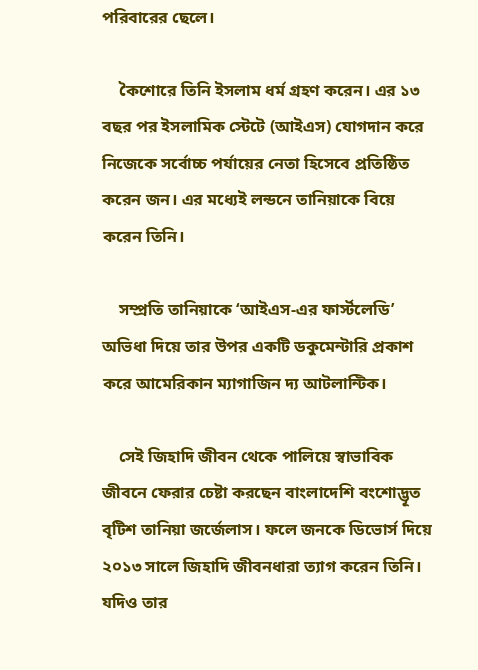পরিবারের ছেলে।

    কৈশোরে তিনি ইসলাম ধর্ম গ্রহণ করেন। এর ১৩ বছর পর ইসলামিক স্টেটে (আইএস) যোগদান করে নিজেকে সর্বোচ্চ পর্যায়ের নেতা হিসেবে প্রতিষ্ঠিত করেন জন। এর মধ্যেই লন্ডনে তানিয়াকে বিয়ে করেন তিনি।

    সম্প্রতি তানিয়াকে ‘আইএস-এর ফার্স্টলেডি’ অভিধা দিয়ে তার উপর একটি ডকুমেন্টারি প্রকাশ করে আমেরিকান ম্যাগাজিন দ্য আটলান্টিক।

    সেই জিহাদি জীবন থেকে পালিয়ে স্বাভাবিক জীবনে ফেরার চেষ্টা করছেন বাংলাদেশি বংশোদ্ভূত বৃটিশ তানিয়া জর্জেলাস। ফলে জনকে ডিভোর্স দিয়ে ২০১৩ সালে জিহাদি জীবনধারা ত্যাগ করেন তিনি। যদিও তার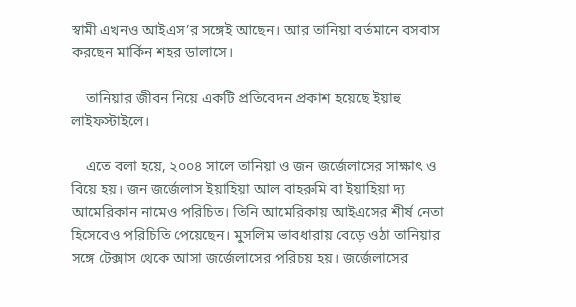স্বামী এখনও আইএস’র সঙ্গেই আছেন। আর তানিয়া বর্তমানে বসবাস করছেন মার্কিন শহর ডালাসে।

    তানিয়ার জীবন নিয়ে একটি প্রতিবেদন প্রকাশ হয়েছে ইয়াহু লাইফস্টাইলে।

    এতে বলা হয়ে, ২০০৪ সালে তানিয়া ও জন জর্জেলাসের সাক্ষাৎ ও বিয়ে হয়। জন জর্জেলাস ইয়াহিয়া আল বাহরুমি বা ইয়াহিয়া দ্য আমেরিকান নামেও পরিচিত। তিনি আমেরিকায় আইএসের শীর্ষ নেতা হিসেবেও পরিচিতি পেয়েছেন। মুসলিম ভাবধারায় বেড়ে ওঠা তানিয়ার সঙ্গে টেক্সাস থেকে আসা জর্জেলাসের পরিচয় হয়। জর্জেলাসের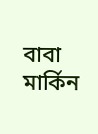বাবা মার্কিন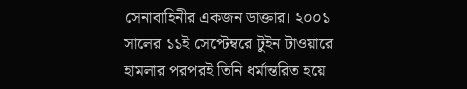সেনাবাহিনীর একজন ডাক্তার। ২০০১ সালের ১১ই সেপ্টেম্বরে টুইন টাওয়ারে হামলার পরপরই তিনি ধর্মান্তরিত হয়ে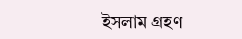ইসলাম গ্রহণ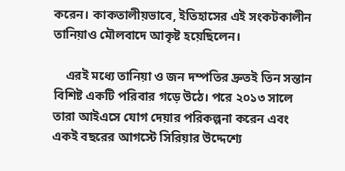করেন। কাকতালীয়ভাবে, ইতিহাসের এই সংকটকালীন তানিয়াও মৌলবাদে আকৃষ্ট হয়েছিলেন।

    এরই মধ্যে তানিয়া ও জন দম্পতির দ্রুতই তিন সন্তান বিশিষ্ট একটি পরিবার গড়ে উঠে। পরে ২০১৩ সালে তারা আইএসে যোগ দেয়ার পরিকল্পনা করেন এবং একই বছরের আগস্টে সিরিয়ার উদ্দেশ্যে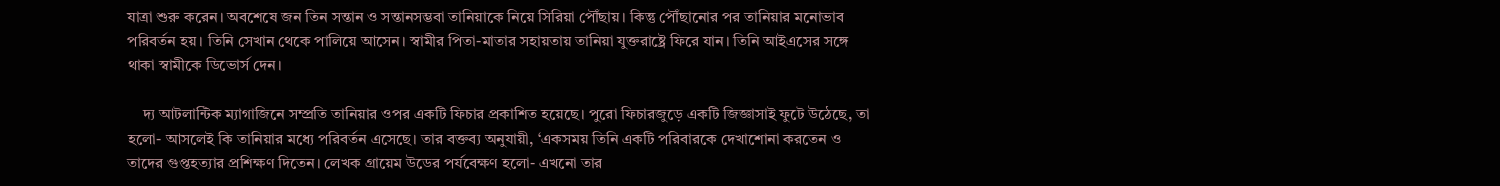যাত্রা শুরু করেন। অবশেষে জন তিন সন্তান ও সন্তানসম্ভবা তানিয়াকে নিয়ে সিরিয়া পৌঁছায়। কিন্তু পৌঁছানোর পর তানিয়ার মনোভাব পরিবর্তন হয়। তিনি সেখান থেকে পালিয়ে আসেন। স্বামীর পিতা-মাতার সহায়তায় তানিয়া যুক্তরাষ্ট্রে ফিরে যান। তিনি আইএসের সঙ্গে থাকা স্বামীকে ডিভোর্স দেন।

    দ্য আটলান্টিক ম্যাগাজিনে সম্প্রতি তানিয়ার ওপর একটি ফিচার প্রকাশিত হয়েছে। পুরো ফিচারজুড়ে একটি জিজ্ঞাসাই ফুটে উঠেছে, তা হলো- আসলেই কি তানিয়ার মধ্যে পরিবর্তন এসেছে। তার বক্তব্য অনুযায়ী, ‘একসময় তিনি একটি পরিবারকে দেখাশোনা করতেন ও তাদের গুপ্তহত্যার প্রশিক্ষণ দিতেন। লেখক গ্রায়েম উডের পর্যবেক্ষণ হলো- এখনো তার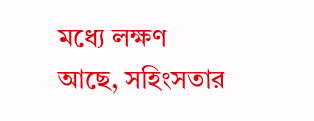মধ্যে লক্ষণ আছে, সহিংসতার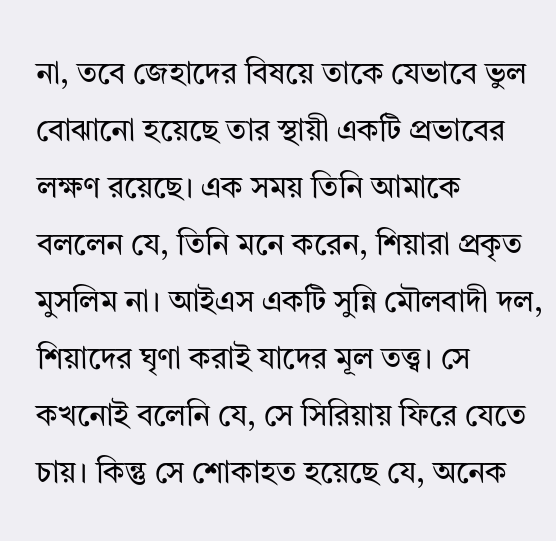না, তবে জেহাদের বিষয়ে তাকে যেভাবে ভুল বোঝানো হয়েছে তার স্থায়ী একটি প্রভাবের লক্ষণ রয়েছে। এক সময় তিনি আমাকে বললেন যে, তিনি মনে করেন, শিয়ারা প্রকৃত মুসলিম না। আইএস একটি সুন্নি মৌলবাদী দল, শিয়াদের ঘৃণা করাই যাদের মূল তত্ত্ব। সে কখনোই বলেনি যে, সে সিরিয়ায় ফিরে যেতে চায়। কিন্তু সে শোকাহত হয়েছে যে, অনেক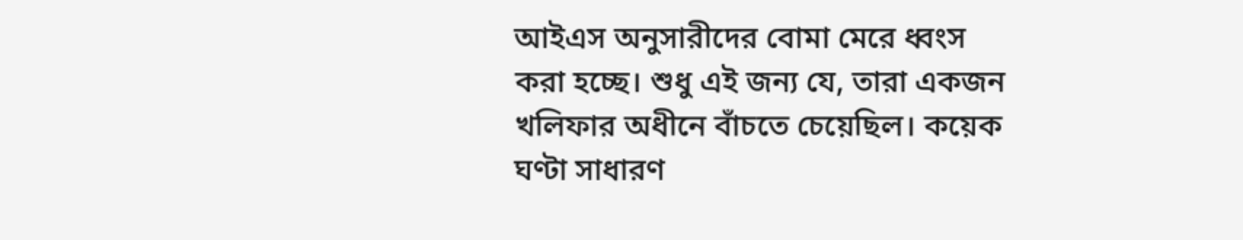আইএস অনুসারীদের বোমা মেরে ধ্বংস করা হচ্ছে। শুধু এই জন্য যে, তারা একজন খলিফার অধীনে বাঁচতে চেয়েছিল। কয়েক ঘণ্টা সাধারণ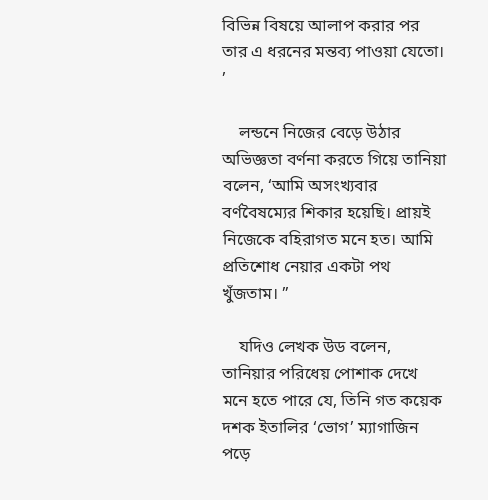বিভিন্ন বিষয়ে আলাপ করার পর তার এ ধরনের মন্তব্য পাওয়া যেতো। ’

    লন্ডনে নিজের বেড়ে উঠার অভিজ্ঞতা বর্ণনা করতে গিয়ে তানিয়া বলেন, ‘আমি অসংখ্যবার বর্ণবৈষম্যের শিকার হয়েছি। প্রায়ই নিজেকে বহিরাগত মনে হত। আমি প্রতিশোধ নেয়ার একটা পথ খুঁজতাম। ”

    যদিও লেখক উড বলেন, তানিয়ার পরিধেয় পোশাক দেখে মনে হতে পারে যে, তিনি গত কয়েক দশক ইতালির ‘ভোগ’ ম্যাগাজিন পড়ে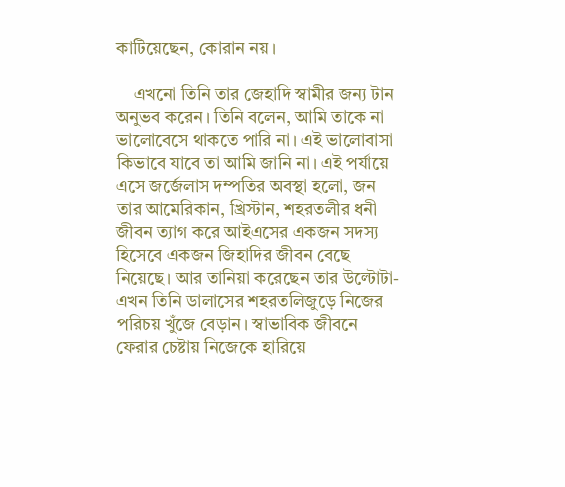কাটিয়েছেন, কোরান নয়।

    এখনো তিনি তার জেহাদি স্বামীর জন্য টান অনুভব করেন। তিনি বলেন, আমি তাকে না ভালোবেসে থাকতে পারি না। এই ভালোবাসা কিভাবে যাবে তা আমি জানি না। এই পর্যায়ে এসে জর্জেলাস দম্পতির অবস্থা হলো, জন তার আমেরিকান, খ্রিস্টান, শহরতলীর ধনী জীবন ত্যাগ করে আইএসের একজন সদস্য হিসেবে একজন জিহাদির জীবন বেছে নিয়েছে। আর তানিয়া করেছেন তার উল্টোটা- এখন তিনি ডালাসের শহরতলিজুড়ে নিজের পরিচয় খুঁজে বেড়ান। স্বাভাবিক জীবনে ফেরার চেষ্টায় নিজেকে হারিয়ে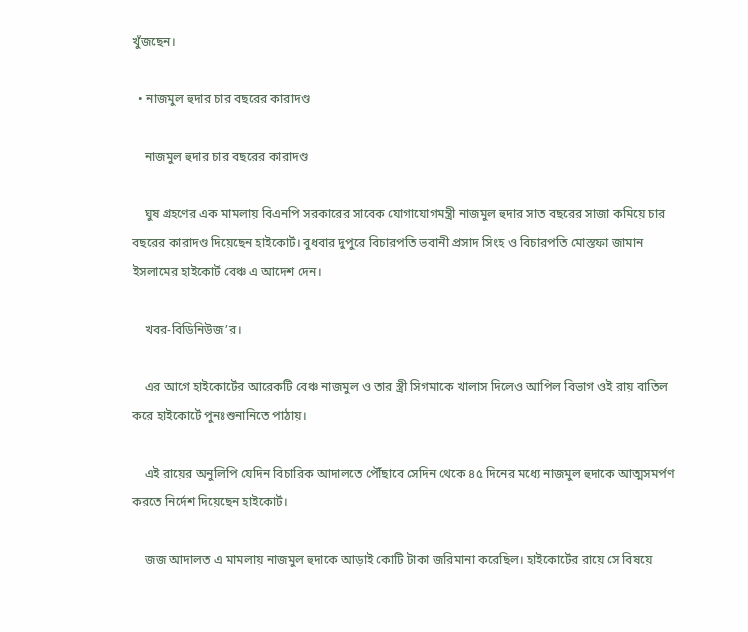খুঁজছেন।

  • নাজমুল হুদার চার বছরের কারাদণ্ড

    নাজমুল হুদার চার বছরের কারাদণ্ড

    ঘুষ গ্রহণের এক মামলায় বিএনপি সরকারের সাবেক যোগাযোগমন্ত্রী নাজমুল হুদার সাত বছরের সাজা কমিয়ে চার বছরের কারাদণ্ড দিয়েছেন হাইকোর্ট। বুধবার দুপুরে বিচারপতি ভবানী প্রসাদ সিংহ ও বিচারপতি মোস্তফা জামান ইসলামের হাইকোর্ট বেঞ্চ এ আদেশ দেন।

    খবর-বিডিনিউজ’র।

    এর আগে হাইকোর্টের আরেকটি বেঞ্চ নাজমুল ও তার স্ত্রী সিগমাকে খালাস দিলেও আপিল বিভাগ ওই রায় বাতিল করে হাইকোর্টে পুনঃশুনানিতে পাঠায়।

    এই রায়ের অনুলিপি যেদিন বিচারিক আদালতে পৌঁছাবে সেদিন থেকে ৪৫ দিনের মধ্যে নাজমুল হুদাকে আত্মসমর্পণ করতে নির্দেশ দিয়েছেন হাইকোর্ট।

    জজ আদালত এ মামলায় নাজমুল হুদাকে আড়াই কোটি টাকা জরিমানা করেছিল। হাইকোর্টের রায়ে সে বিষয়ে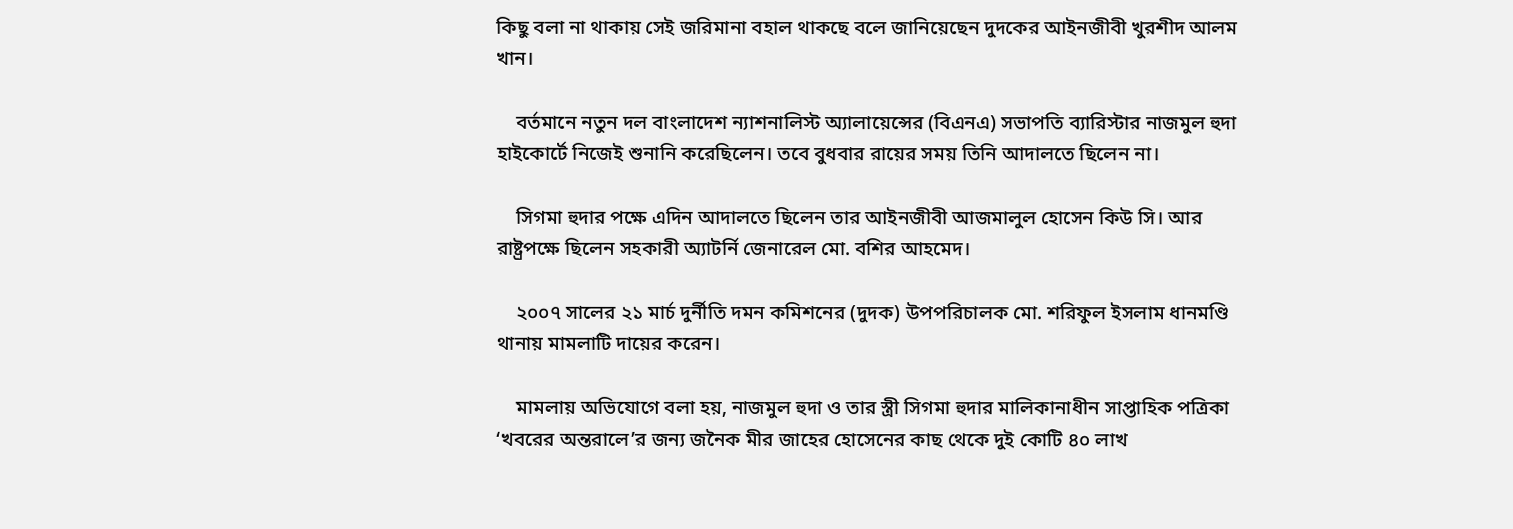কিছু বলা না থাকায় সেই জরিমানা বহাল থাকছে বলে জানিয়েছেন দুদকের আইনজীবী খুরশীদ আলম খান।

    বর্তমানে নতুন দল বাংলাদেশ ন্যাশনালিস্ট অ্যালায়েন্সের (বিএনএ) সভাপতি ব্যারিস্টার নাজমুল হুদা হাইকোর্টে নিজেই শুনানি করেছিলেন। তবে বুধবার রায়ের সময় তিনি আদালতে ছিলেন না।

    সিগমা হুদার পক্ষে এদিন আদালতে ছিলেন তার আইনজীবী আজমালুল হোসেন কিউ সি। আর রাষ্ট্রপক্ষে ছিলেন সহকারী অ্যাটর্নি জেনারেল মো. বশির আহমেদ।

    ২০০৭ সালের ২১ মার্চ দুর্নীতি দমন কমিশনের (দুদক) উপপরিচালক মো. শরিফুল ইসলাম ধানমণ্ডি থানায় মামলাটি দায়ের করেন।

    মামলায় অভিযোগে বলা হয়, নাজমুল হুদা ও তার স্ত্রী সিগমা হুদার মালিকানাধীন সাপ্তাহিক পত্রিকা ‘খবরের অন্তরালে’র জন্য জনৈক মীর জাহের হোসেনের কাছ থেকে দুই কোটি ৪০ লাখ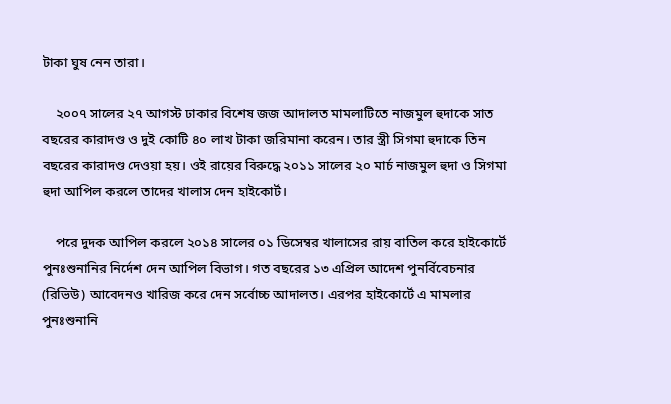টাকা ঘুষ নেন তারা।

    ২০০৭ সালের ২৭ আগস্ট ঢাকার বিশেষ জজ আদালত মামলাটিতে নাজমুল হুদাকে সাত বছরের কারাদণ্ড ও দুই কোটি ৪০ লাখ টাকা জরিমানা করেন। তার স্ত্রী সিগমা হুদাকে তিন বছরের কারাদণ্ড দেওয়া হয়। ওই রায়ের বিরুদ্ধে ২০১১ সালের ২০ মার্চ নাজমুল হুদা ও সিগমা হুদা আপিল করলে তাদের খালাস দেন হাইকোর্ট।

    পরে দুদক আপিল করলে ২০১৪ সালের ০১ ডিসেম্বর খালাসের রায় বাতিল করে হাইকোর্টে পুনঃশুনানির নির্দেশ দেন আপিল বিভাগ। গত বছরের ১৩ এপ্রিল আদেশ পুনর্বিবেচনার (রিভিউ) আবেদনও খারিজ করে দেন সর্বোচ্চ আদালত। এরপর হাইকোর্টে এ মামলার পুনঃশুনানি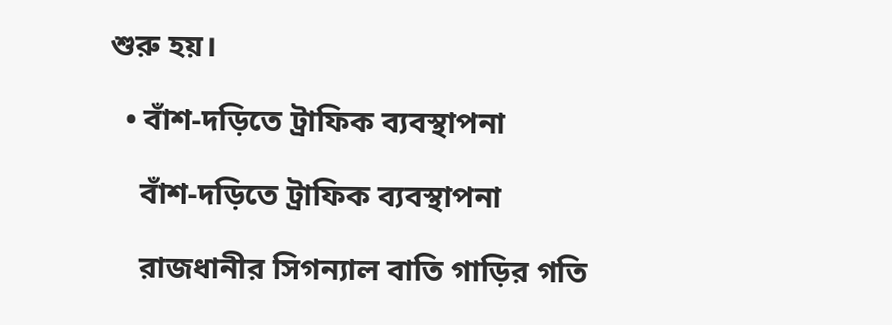শুরু হয়।

  • বাঁশ-দড়িতে ট্রাফিক ব্যবস্থাপনা

    বাঁশ-দড়িতে ট্রাফিক ব্যবস্থাপনা

    রাজধানীর সিগন্যাল বাতি গাড়ির গতি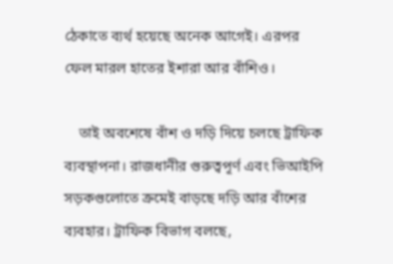ঠেকাতে ব্যর্থ হয়েছে অনেক আগেই। এরপর ফেল মারল হাতের ইশারা আর বাঁশিও।

    তাই অবশেষে বাঁশ ও দড়ি দিয়ে চলছে ট্রাফিক ব্যবস্থাপনা। রাজধানীর গুরুত্বপূর্ণ এবং ভিআইপি সড়কগুলোতে ক্রমেই বাড়ছে দড়ি আর বাঁশের ব্যবহার। ট্রাফিক বিভাগ বলছে,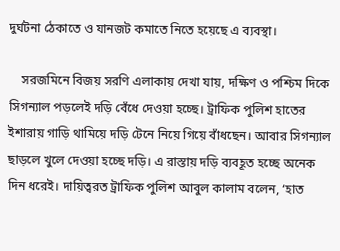দুর্ঘটনা ঠেকাতে ও যানজট কমাতে নিতে হয়েছে এ ব্যবস্থা।

    সরজমিনে বিজয় সরণি এলাকায় দেখা যায়, দক্ষিণ ও পশ্চিম দিকে সিগন্যাল পড়লেই দড়ি বেঁধে দেওয়া হচ্ছে। ট্রাফিক পুলিশ হাতের ইশারায় গাড়ি থামিয়ে দড়ি টেনে নিয়ে গিয়ে বাঁধছেন। আবার সিগন্যাল ছাড়লে খুলে দেওয়া হচ্ছে দড়ি। এ রাস্তায় দড়ি ব্যবহূত হচ্ছে অনেক দিন ধরেই। দায়িত্বরত ট্রাফিক পুলিশ আবুল কালাম বলেন, ‘হাত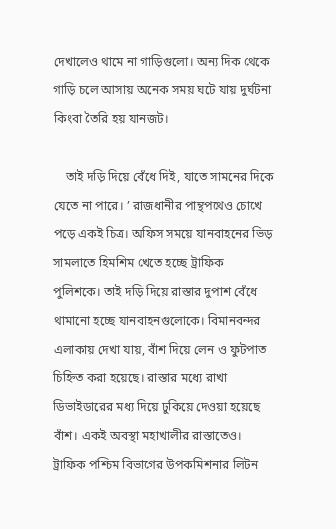দেখালেও থামে না গাড়িগুলো। অন্য দিক থেকে গাড়ি চলে আসায় অনেক সময় ঘটে যায় দুর্ঘটনা কিংবা তৈরি হয় যানজট।

    তাই দড়ি দিয়ে বেঁধে দিই, যাতে সামনের দিকে যেতে না পারে। ’ রাজধানীর পান্থপথেও চোখে পড়ে একই চিত্র। অফিস সময়ে যানবাহনের ভিড় সামলাতে হিমশিম খেতে হচ্ছে ট্রাফিক পুলিশকে। তাই দড়ি দিয়ে রাস্তার দুপাশ বেঁধে থামানো হচ্ছে যানবাহনগুলোকে। বিমানবন্দর এলাকায় দেখা যায়, বাঁশ দিয়ে লেন ও ফুটপাত চিহ্নিত করা হয়েছে। রাস্তার মধ্যে রাখা ডিভাইডারের মধ্য দিয়ে ঢুকিয়ে দেওয়া হয়েছে বাঁশ। একই অবস্থা মহাখালীর রাস্তাতেও। ট্রাফিক পশ্চিম বিভাগের উপকমিশনার লিটন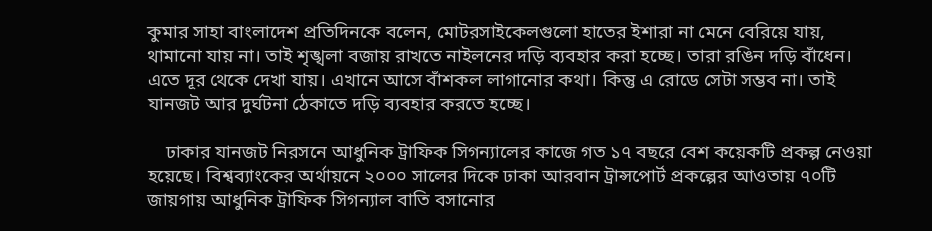কুমার সাহা বাংলাদেশ প্রতিদিনকে বলেন, মোটরসাইকেলগুলো হাতের ইশারা না মেনে বেরিয়ে যায়, থামানো যায় না। তাই শৃঙ্খলা বজায় রাখতে নাইলনের দড়ি ব্যবহার করা হচ্ছে। তারা রঙিন দড়ি বাঁধেন। এতে দূর থেকে দেখা যায়। এখানে আসে বাঁশকল লাগানোর কথা। কিন্তু এ রোডে সেটা সম্ভব না। তাই যানজট আর দুর্ঘটনা ঠেকাতে দড়ি ব্যবহার করতে হচ্ছে।

    ঢাকার যানজট নিরসনে আধুনিক ট্রাফিক সিগন্যালের কাজে গত ১৭ বছরে বেশ কয়েকটি প্রকল্প নেওয়া হয়েছে। বিশ্বব্যাংকের অর্থায়নে ২০০০ সালের দিকে ঢাকা আরবান ট্রান্সপোর্ট প্রকল্পের আওতায় ৭০টি জায়গায় আধুনিক ট্রাফিক সিগন্যাল বাতি বসানোর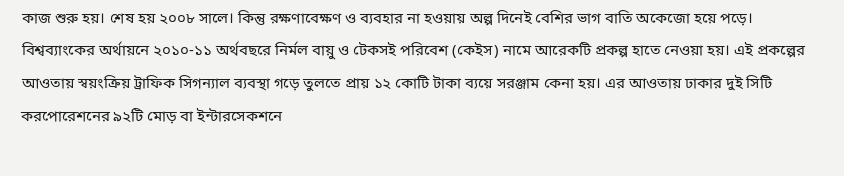কাজ শুরু হয়। শেষ হয় ২০০৮ সালে। কিন্তু রক্ষণাবেক্ষণ ও ব্যবহার না হওয়ায় অল্প দিনেই বেশির ভাগ বাতি অকেজো হয়ে পড়ে। বিশ্বব্যাংকের অর্থায়নে ২০১০-১১ অর্থবছরে নির্মল বায়ু ও টেকসই পরিবেশ (কেইস) নামে আরেকটি প্রকল্প হাতে নেওয়া হয়। এই প্রকল্পের আওতায় স্বয়ংক্রিয় ট্রাফিক সিগন্যাল ব্যবস্থা গড়ে তুলতে প্রায় ১২ কোটি টাকা ব্যয়ে সরঞ্জাম কেনা হয়। এর আওতায় ঢাকার দুই সিটি করপোরেশনের ৯২টি মোড় বা ইন্টারসেকশনে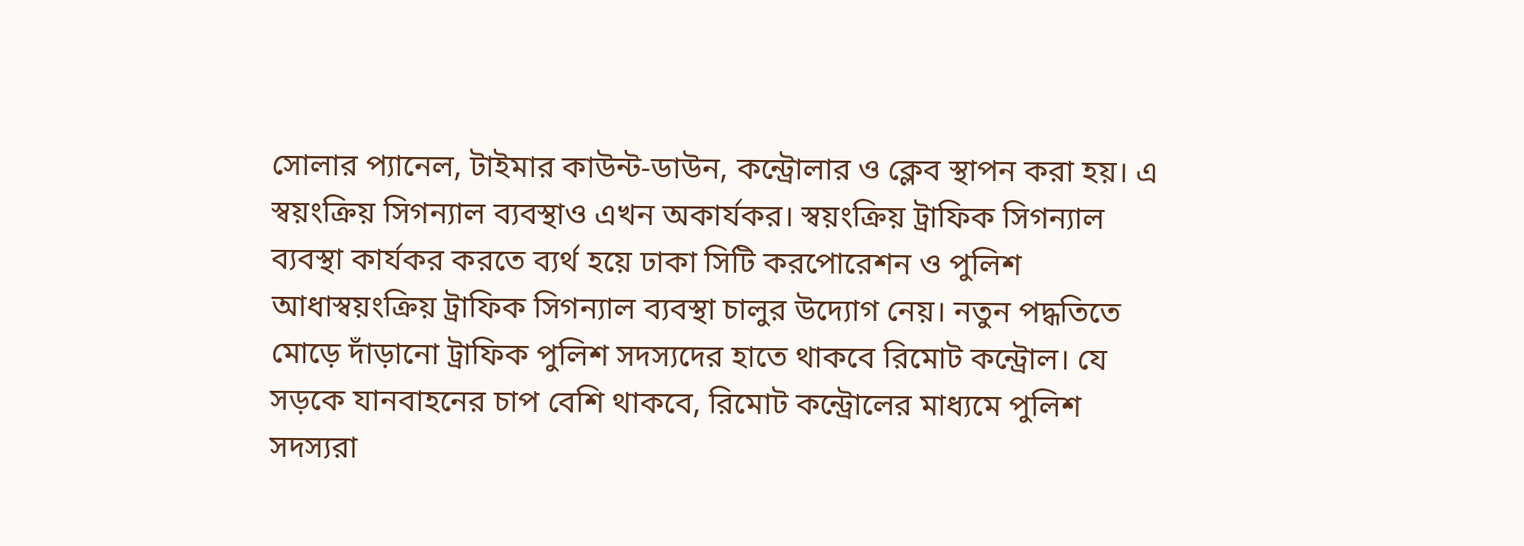সোলার প্যানেল, টাইমার কাউন্ট-ডাউন, কন্ট্রোলার ও ক্লেব স্থাপন করা হয়। এ স্বয়ংক্রিয় সিগন্যাল ব্যবস্থাও এখন অকার্যকর। স্বয়ংক্রিয় ট্রাফিক সিগন্যাল ব্যবস্থা কার্যকর করতে ব্যর্থ হয়ে ঢাকা সিটি করপোরেশন ও পুলিশ আধাস্বয়ংক্রিয় ট্রাফিক সিগন্যাল ব্যবস্থা চালুর উদ্যোগ নেয়। নতুন পদ্ধতিতে মোড়ে দাঁড়ানো ট্রাফিক পুলিশ সদস্যদের হাতে থাকবে রিমোট কন্ট্রোল। যে সড়কে যানবাহনের চাপ বেশি থাকবে, রিমোট কন্ট্রোলের মাধ্যমে পুলিশ সদস্যরা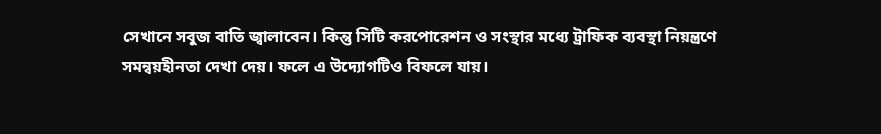সেখানে সবুজ বাতি জ্বালাবেন। কিন্তু সিটি করপোরেশন ও সংস্থার মধ্যে ট্রাফিক ব্যবস্থা নিয়ন্ত্রণে সমন্বয়হীনতা দেখা দেয়। ফলে এ উদ্যোগটিও বিফলে যায়।